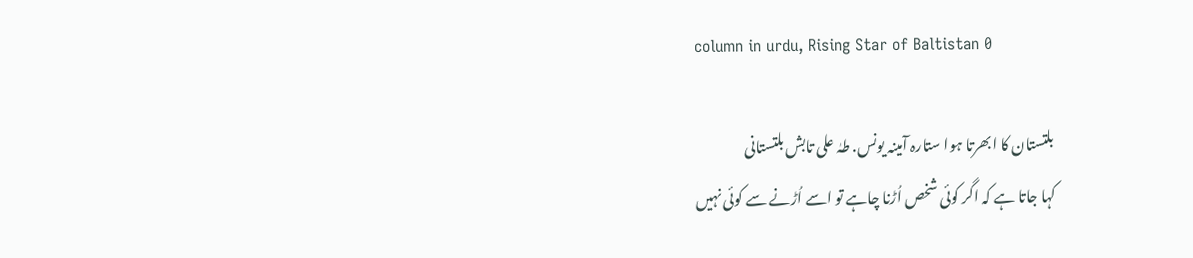column in urdu, Rising Star of Baltistan 0

بلتستان کا ابھرتا ہوا ستارہ آمینہ یونس. طہٰ علی تابش بلتستانی
کہا جاتا ہے کہ اگر کوئی شخص اُڑنا چاہے تو اسے اُڑنے سے کوئی نہیں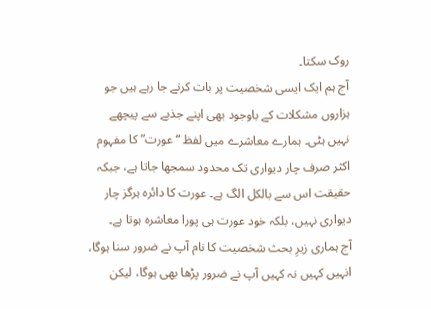روک سکتا۔
آج ہم ایک ایسی شخصیت پر بات کرنے جا رہے ہیں جو ہزاروں مشکلات کے باوجود بھی اپنے جذبے سے پیچھے نہیں ہٹی۔ ہمارے معاشرے میں لفظ “عورت” کا مفہوم اکثر صرف چار دیواری تک محدود سمجھا جاتا ہے، جبکہ حقیقت اس سے بالکل الگ ہے۔ عورت کا دائرہ ہرگز چار دیواری نہیں، بلکہ خود عورت ہی پورا معاشرہ ہوتا ہے۔
آج ہماری زیرِ بحث شخصیت کا نام آپ نے ضرور سنا ہوگا، انہیں کہیں نہ کہیں آپ نے ضرور پڑھا بھی ہوگا، لیکن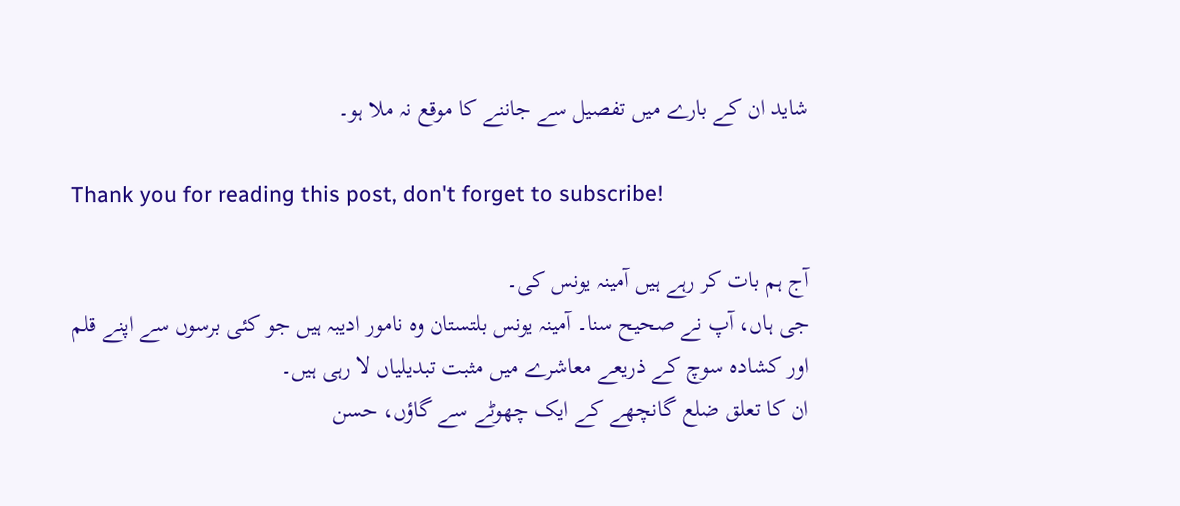شاید ان کے بارے میں تفصیل سے جاننے کا موقع نہ ملا ہو۔

Thank you for reading this post, don't forget to subscribe!

آج ہم بات کر رہے ہیں آمینہ یونس کی۔
جی ہاں، آپ نے صحیح سنا۔ آمینہ یونس بلتستان وہ نامور ادیبہ ہیں جو کئی برسوں سے اپنے قلم اور کشادہ سوچ کے ذریعے معاشرے میں مثبت تبدیلیاں لا رہی ہیں۔
ان کا تعلق ضلع گانچھے کے ایک چھوٹے سے گاؤں، حسن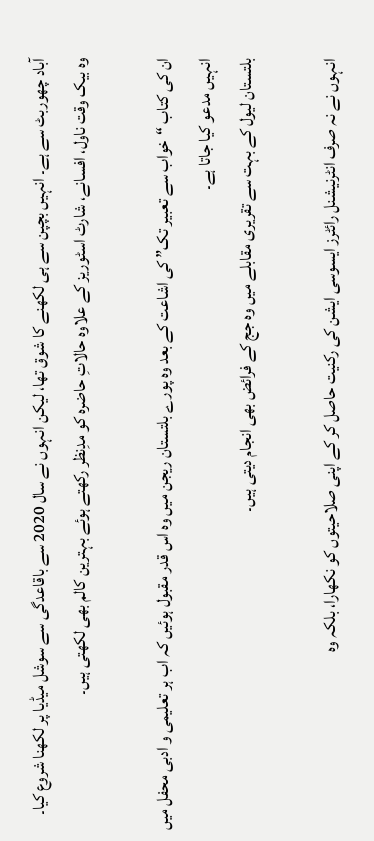آباد چھوربٹ سے ہے۔ انہیں بچپن سے ہی لکھنے کا شوق تھا، لیکن انہوں نے سال 2020 سے باقاعدگی سے سوشل میڈیا پر لکھنا شروع کیا۔
وہ بیک وقت ناول، افسانے، شارٹ اسٹوریز کے علاوہ حالاتِ حاضرہ کو مدِنظر رکھتے ہوئے بہترین کالم بھی لکھتی ہیں۔

ان کی کتاب “خواب سے تعبیر تک” کی اشاعت کے بعد وہ پورے بلتستان ریجن میں وہ اس قدر مقبول ہوئیں کہ اب ہر تعلیمی و ادبی محفل میں انہیں مدعو کیا جاتا ہے۔
بلتستان لیول کے بہت سے تقریری مقابلے میں وہ جج کے فرائض بھی انجام دیتی ہیں۔

انہوں نے نہ صرف انٹرنیشنل رائٹرز ایسوسی ایشن کی رکنیت حاصل کر کے اپنی صلاحیتوں کو نکھارا، بلکہ وہ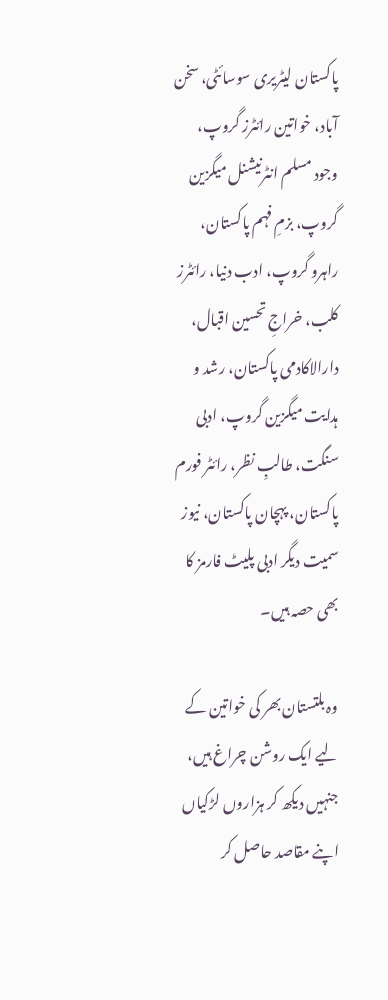پاکستان لیٹریری سوسائٹی، سخن آباد، خواتین رائٹرز گروپ، وجود مسلم انٹرنیشنل میگزین گروپ، بزمِ فہم پاکستان، راہرو گروپ، ادب دنیا، رائٹرز کلب، خراجِ تحسین اقبال، دارالاکادمی پاکستان، رشد و ہدایت میگزین گروپ، ادبی سنگت، طالبِ نظر، رائٹر فورم پاکستان، پہچان پاکستان، نیوز سمیت دیگر ادبی پلیٹ فارمز کا بھی حصہ ہیں۔

وہ بلتستان بھر کی خواتین کے لیے ایک روشن چراغ ہیں، جنہیں دیکھ کر ہزاروں لڑکیاں اپنے مقاصد حاصل کر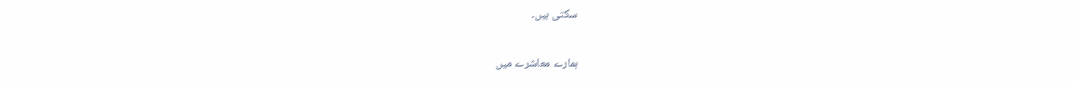سکتی ہیں۔

ہمارے معاشرے میں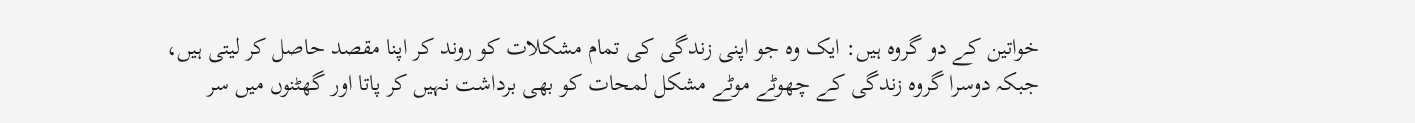خواتین کے دو گروہ ہیں: ایک وہ جو اپنی زندگی کی تمام مشکلات کو روند کر اپنا مقصد حاصل کر لیتی ہیں، جبکہ دوسرا گروہ زندگی کے چھوٹے موٹے مشکل لمحات کو بھی برداشت نہیں کر پاتا اور گھٹنوں میں سر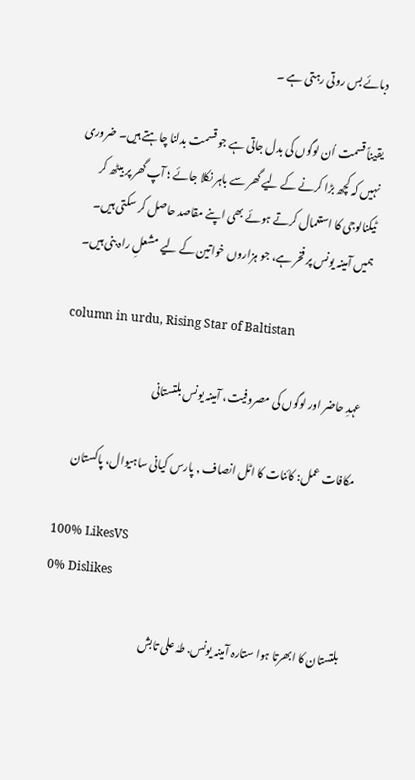دبائے بس روتی رہتی ہے ۔

یقیناً قسمت اُن لوگوں کی بدل جاتی ہے جو قسمت بدلنا چاہتے ہیں۔ ضروری نہیں کہ کچھ بڑا کرنے کے لیے گھر سے باہر نکلا جائے ؛ آپ گھر پر بیٹھ کر ٹیکنالوجی کا استعمال کرتے ہوئے بھی اپنے مقاصد حاصل کر سکتی ہیں۔
ہمیں آمینہ یونس پر فخر ہے، جو ہزاروں خواتین کے لیے مشعلِ راہ بنی ہیں۔

column in urdu, Rising Star of Baltistan

عہدِ حاضر اور لوگوں کی مصروفیت، آمینہ یونس بلتستانی

مکافات عمل: کائنات کا اٹل انصاف , پارس کیانی ساہیوال، پاکستان

100% LikesVS
0% Dislikes

بلتستان کا ابھرتا ہوا ستارہ آمینہ یونس. طہٰ علی تابش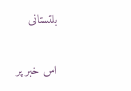بلتستانی

اس خبر پر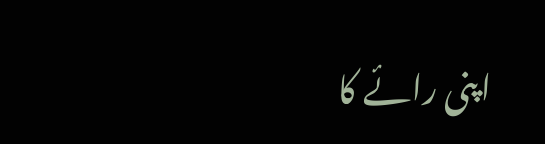اپنی رائے کا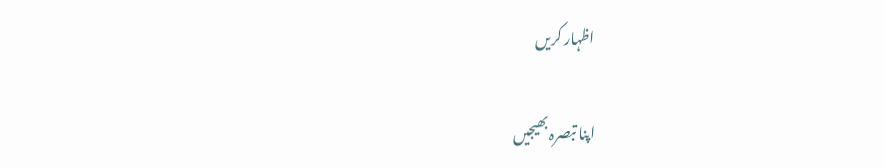اظہار کریں

اپنا تبصرہ بھیجیں